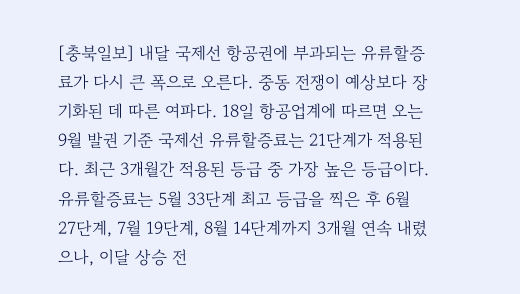[충북일보] 내달 국제선 항공권에 부과되는 유류할증료가 다시 큰 폭으로 오른다. 중동 전쟁이 예상보다 장기화된 데 따른 여파다. 18일 항공업계에 따르면 오는 9월 발권 기준 국제선 유류할증료는 21단계가 적용된다. 최근 3개월간 적용된 등급 중 가장 높은 등급이다. 유류할증료는 5월 33단계 최고 등급을 찍은 후 6월 27단계, 7월 19단계, 8월 14단계까지 3개월 연속 내렸으나, 이달 상승 전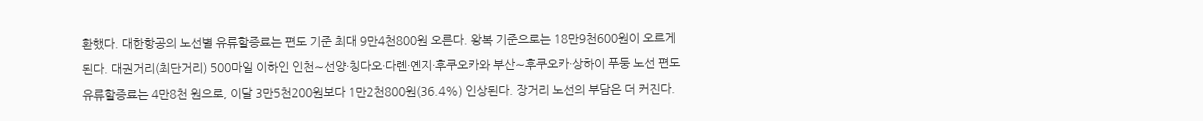환했다. 대한항공의 노선별 유류할증료는 편도 기준 최대 9만4천800원 오른다. 왕복 기준으로는 18만9천600원이 오르게 된다. 대권거리(최단거리) 500마일 이하인 인천∼선양·칭다오·다롄·옌지·후쿠오카와 부산∼후쿠오카·상하이 푸둥 노선 편도 유류할증료는 4만8천 원으로, 이달 3만5천200원보다 1만2천800원(36.4%) 인상된다. 장거리 노선의 부담은 더 커진다.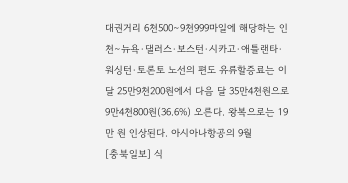대권거리 6천500∼9천999마일에 해당하는 인천∼뉴욕·댈러스·보스턴·시카고·애틀랜타·워싱턴·토론토 노선의 편도 유류할증료는 이달 25만9천200원에서 다음 달 35만4천원으로 9만4천800원(36.6%) 오른다. 왕복으로는 19만 원 인상된다. 아시아나항공의 9월
[충북일보] 식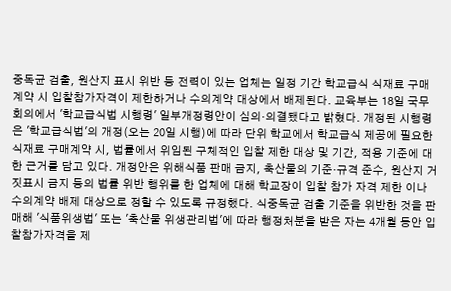중독균 검출, 원산지 표시 위반 등 전력이 있는 업체는 일정 기간 학교급식 식재료 구매계약 시 입찰참가자격이 제한하거나 수의계약 대상에서 배제된다. 교육부는 18일 국무회의에서 '학교급식법 시행령' 일부개정령안이 심의·의결됐다고 밝혔다. 개정된 시행령은 '학교급식법'의 개정(오는 20일 시행)에 따라 단위 학교에서 학교급식 제공에 필요한 식재료 구매계약 시, 법률에서 위임된 구체적인 입찰 제한 대상 및 기간, 적용 기준에 대한 근거를 담고 있다. 개정안은 위해식품 판매 금지, 축산물의 기준·규격 준수, 원산지 거짓표시 금지 등의 법률 위반 행위를 한 업체에 대해 학교장이 입찰 참가 자격 제한 이나 수의계약 배제 대상으로 정할 수 있도록 규정했다. 식중독균 검출 기준을 위반한 것을 판매해 '식품위생법' 또는 '축산물 위생관리법'에 따라 행정처분을 받은 자는 4개월 동안 입찰참가자격을 제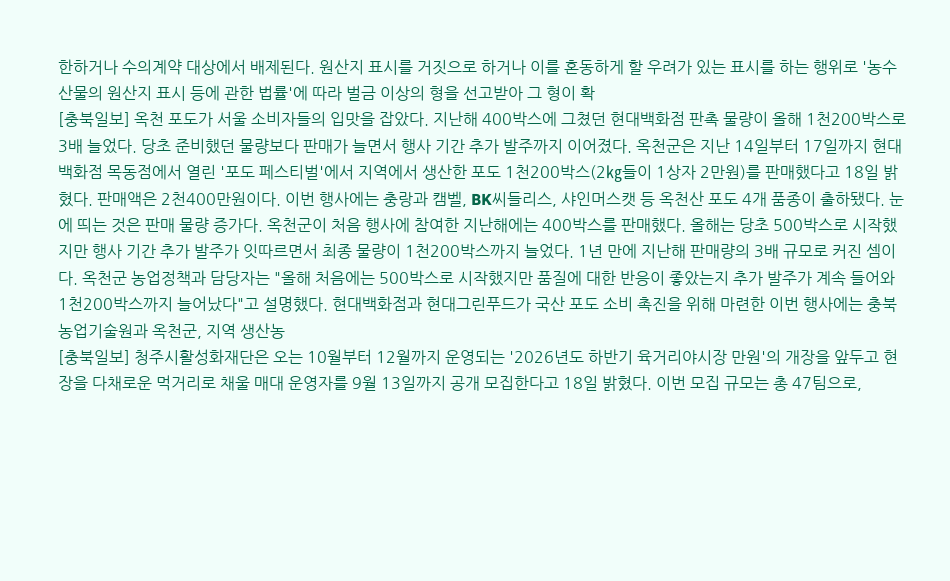한하거나 수의계약 대상에서 배제된다. 원산지 표시를 거짓으로 하거나 이를 혼동하게 할 우려가 있는 표시를 하는 행위로 '농수산물의 원산지 표시 등에 관한 법률'에 따라 벌금 이상의 형을 선고받아 그 형이 확
[충북일보] 옥천 포도가 서울 소비자들의 입맛을 잡았다. 지난해 400박스에 그쳤던 현대백화점 판촉 물량이 올해 1천200박스로 3배 늘었다. 당초 준비했던 물량보다 판매가 늘면서 행사 기간 추가 발주까지 이어졌다. 옥천군은 지난 14일부터 17일까지 현대백화점 목동점에서 열린 '포도 페스티벌'에서 지역에서 생산한 포도 1천200박스(2㎏들이 1상자 2만원)를 판매했다고 18일 밝혔다. 판매액은 2천400만원이다. 이번 행사에는 충랑과 캠벨, BK씨들리스, 샤인머스캣 등 옥천산 포도 4개 품종이 출하됐다. 눈에 띄는 것은 판매 물량 증가다. 옥천군이 처음 행사에 참여한 지난해에는 400박스를 판매했다. 올해는 당초 500박스로 시작했지만 행사 기간 추가 발주가 잇따르면서 최종 물량이 1천200박스까지 늘었다. 1년 만에 지난해 판매량의 3배 규모로 커진 셈이다. 옥천군 농업정책과 담당자는 "올해 처음에는 500박스로 시작했지만 품질에 대한 반응이 좋았는지 추가 발주가 계속 들어와 1천200박스까지 늘어났다"고 설명했다. 현대백화점과 현대그린푸드가 국산 포도 소비 촉진을 위해 마련한 이번 행사에는 충북농업기술원과 옥천군, 지역 생산농
[충북일보] 청주시활성화재단은 오는 10월부터 12월까지 운영되는 '2026년도 하반기 육거리야시장 만원'의 개장을 앞두고 현장을 다채로운 먹거리로 채울 매대 운영자를 9월 13일까지 공개 모집한다고 18일 밝혔다. 이번 모집 규모는 총 47팀으로,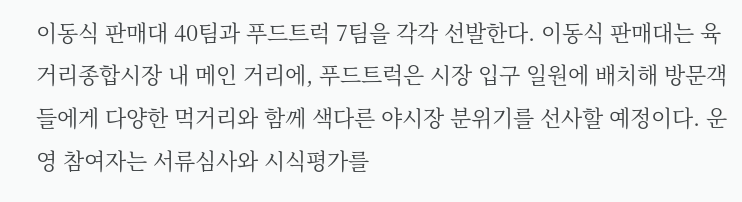이동식 판매대 40팀과 푸드트럭 7팀을 각각 선발한다. 이동식 판매대는 육거리종합시장 내 메인 거리에, 푸드트럭은 시장 입구 일원에 배치해 방문객들에게 다양한 먹거리와 함께 색다른 야시장 분위기를 선사할 예정이다. 운영 참여자는 서류심사와 시식평가를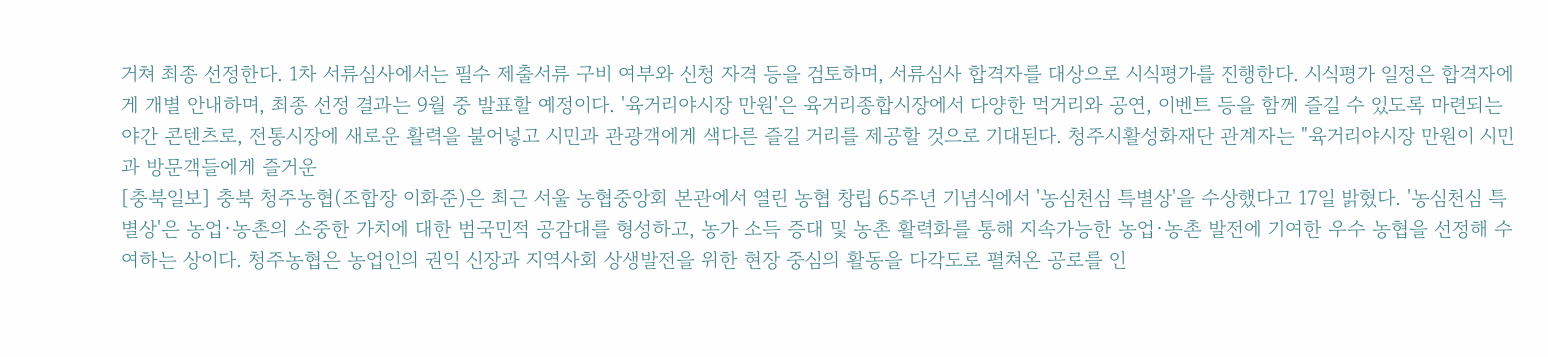거쳐 최종 선정한다. 1차 서류심사에서는 필수 제출서류 구비 여부와 신청 자격 등을 검토하며, 서류심사 합격자를 대상으로 시식평가를 진행한다. 시식평가 일정은 합격자에게 개별 안내하며, 최종 선정 결과는 9월 중 발표할 예정이다. '육거리야시장 만원'은 육거리종합시장에서 다양한 먹거리와 공연, 이벤트 등을 함께 즐길 수 있도록 마련되는 야간 콘텐츠로, 전통시장에 새로운 활력을 불어넣고 시민과 관광객에게 색다른 즐길 거리를 제공할 것으로 기대된다. 청주시활성화재단 관계자는 "육거리야시장 만원이 시민과 방문객들에게 즐거운
[충북일보] 충북 청주농협(조합장 이화준)은 최근 서울 농협중앙회 본관에서 열린 농협 창립 65주년 기념식에서 '농심천심 특별상'을 수상했다고 17일 밝혔다. '농심천심 특별상'은 농업·농촌의 소중한 가치에 대한 범국민적 공감대를 형성하고, 농가 소득 증대 및 농촌 활력화를 통해 지속가능한 농업·농촌 발전에 기여한 우수 농협을 선정해 수여하는 상이다. 청주농협은 농업인의 권익 신장과 지역사회 상생발전을 위한 현장 중심의 활동을 다각도로 펼쳐온 공로를 인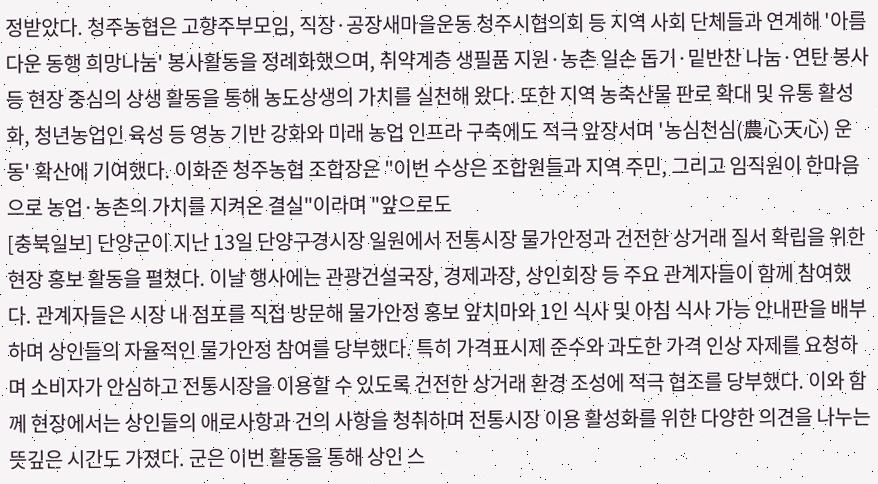정받았다. 청주농협은 고향주부모임, 직장·공장새마을운동 청주시협의회 등 지역 사회 단체들과 연계해 '아름다운 동행 희망나눔' 봉사활동을 정례화했으며, 취약계층 생필품 지원·농촌 일손 돕기·밑반찬 나눔·연탄 봉사 등 현장 중심의 상생 활동을 통해 농도상생의 가치를 실천해 왔다. 또한 지역 농축산물 판로 확대 및 유통 활성화, 청년농업인 육성 등 영농 기반 강화와 미래 농업 인프라 구축에도 적극 앞장서며 '농심천심(農心天心) 운동' 확산에 기여했다. 이화준 청주농협 조합장은 "이번 수상은 조합원들과 지역 주민, 그리고 임직원이 한마음으로 농업·농촌의 가치를 지켜온 결실"이라며 "앞으로도
[충북일보] 단양군이 지난 13일 단양구경시장 일원에서 전통시장 물가안정과 건전한 상거래 질서 확립을 위한 현장 홍보 활동을 펼쳤다. 이날 행사에는 관광건설국장, 경제과장, 상인회장 등 주요 관계자들이 함께 참여했다. 관계자들은 시장 내 점포를 직접 방문해 물가안정 홍보 앞치마와 1인 식사 및 아침 식사 가능 안내판을 배부하며 상인들의 자율적인 물가안정 참여를 당부했다. 특히 가격표시제 준수와 과도한 가격 인상 자제를 요청하며 소비자가 안심하고 전통시장을 이용할 수 있도록 건전한 상거래 환경 조성에 적극 협조를 당부했다. 이와 함께 현장에서는 상인들의 애로사항과 건의 사항을 청취하며 전통시장 이용 활성화를 위한 다양한 의견을 나누는 뜻깊은 시간도 가졌다. 군은 이번 활동을 통해 상인 스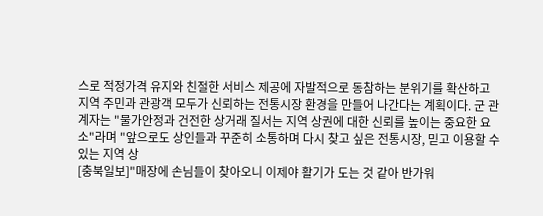스로 적정가격 유지와 친절한 서비스 제공에 자발적으로 동참하는 분위기를 확산하고 지역 주민과 관광객 모두가 신뢰하는 전통시장 환경을 만들어 나간다는 계획이다. 군 관계자는 "물가안정과 건전한 상거래 질서는 지역 상권에 대한 신뢰를 높이는 중요한 요소"라며 "앞으로도 상인들과 꾸준히 소통하며 다시 찾고 싶은 전통시장, 믿고 이용할 수 있는 지역 상
[충북일보]"매장에 손님들이 찾아오니 이제야 활기가 도는 것 같아 반가워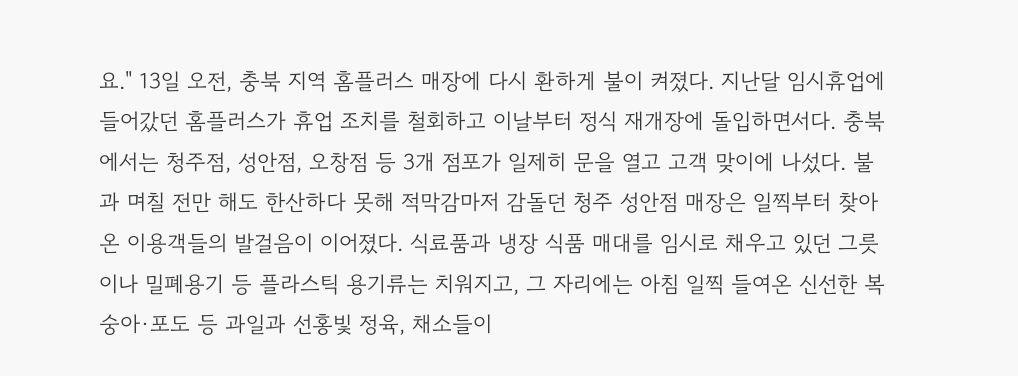요." 13일 오전, 충북 지역 홈플러스 매장에 다시 환하게 불이 켜졌다. 지난달 임시휴업에 들어갔던 홈플러스가 휴업 조치를 철회하고 이날부터 정식 재개장에 돌입하면서다. 충북에서는 청주점, 성안점, 오창점 등 3개 점포가 일제히 문을 열고 고객 맞이에 나섰다. 불과 며칠 전만 해도 한산하다 못해 적막감마저 감돌던 청주 성안점 매장은 일찍부터 찾아온 이용객들의 발걸음이 이어졌다. 식료품과 냉장 식품 매대를 임시로 채우고 있던 그릇이나 밀폐용기 등 플라스틱 용기류는 치워지고, 그 자리에는 아침 일찍 들여온 신선한 복숭아·포도 등 과일과 선홍빛 정육, 채소들이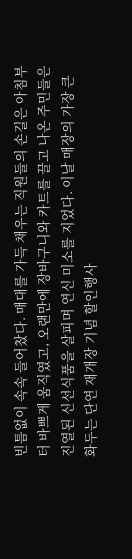빈틈없이 속속 들어찼다. 매대를 가득 채우는 직원들의 손길은 아침부터 바쁘게 움직였고, 오랜만에 장바구니와 카트를 끌고 나온 주민들은 진열된 신선식품을 살피며 연신 미소를 지었다. 이날 매장의 가장 큰 화두는 단연 재개장 기념 할인행사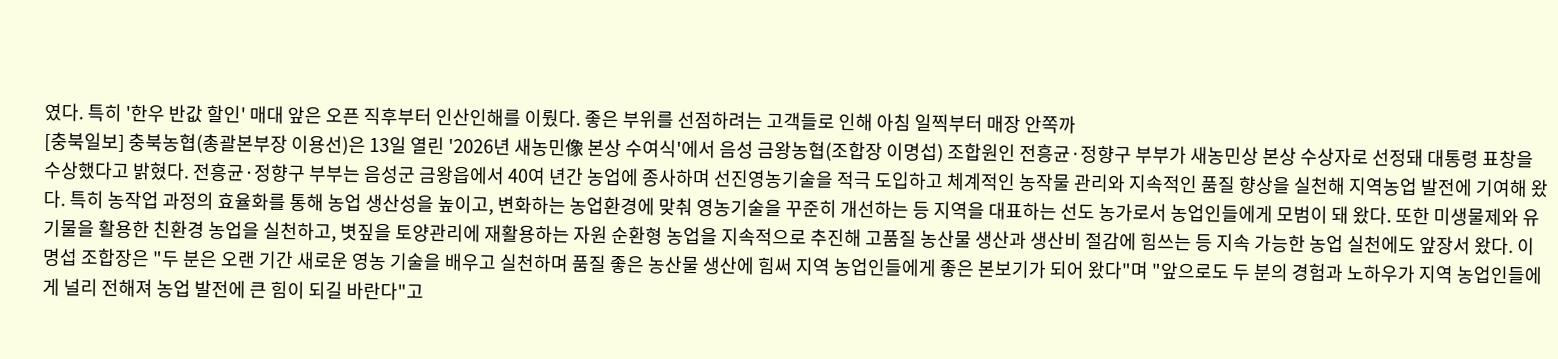였다. 특히 '한우 반값 할인' 매대 앞은 오픈 직후부터 인산인해를 이뤘다. 좋은 부위를 선점하려는 고객들로 인해 아침 일찍부터 매장 안쪽까
[충북일보] 충북농협(총괄본부장 이용선)은 13일 열린 '2026년 새농민像 본상 수여식'에서 음성 금왕농협(조합장 이명섭) 조합원인 전흥균·정향구 부부가 새농민상 본상 수상자로 선정돼 대통령 표창을 수상했다고 밝혔다. 전흥균·정향구 부부는 음성군 금왕읍에서 40여 년간 농업에 종사하며 선진영농기술을 적극 도입하고 체계적인 농작물 관리와 지속적인 품질 향상을 실천해 지역농업 발전에 기여해 왔다. 특히 농작업 과정의 효율화를 통해 농업 생산성을 높이고, 변화하는 농업환경에 맞춰 영농기술을 꾸준히 개선하는 등 지역을 대표하는 선도 농가로서 농업인들에게 모범이 돼 왔다. 또한 미생물제와 유기물을 활용한 친환경 농업을 실천하고, 볏짚을 토양관리에 재활용하는 자원 순환형 농업을 지속적으로 추진해 고품질 농산물 생산과 생산비 절감에 힘쓰는 등 지속 가능한 농업 실천에도 앞장서 왔다. 이명섭 조합장은 "두 분은 오랜 기간 새로운 영농 기술을 배우고 실천하며 품질 좋은 농산물 생산에 힘써 지역 농업인들에게 좋은 본보기가 되어 왔다"며 "앞으로도 두 분의 경험과 노하우가 지역 농업인들에게 널리 전해져 농업 발전에 큰 힘이 되길 바란다"고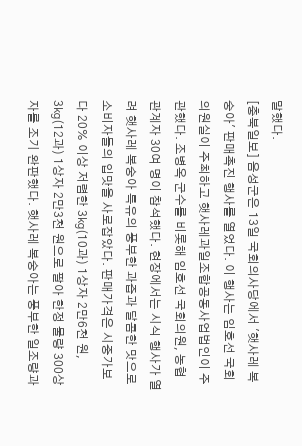말했다.
[충북일보] 음성군은 13일 국회의사당에서 '햇사레 복숭아' 판매촉진 행사를 열었다. 이 행사는 임호선 국회의원실이 주최하고 햇사레과일조합공동사업법인이 주관했다. 조병옥 군수를 비롯해 임호선 국회의원, 농협 관계자 30여 명이 참석했다. 현장에서는 시식 행사가 열려 햇사레 복숭아 특유의 풍부한 과즙과 달콤한 맛으로 소비자들의 입맛을 사로잡았다. 판매가격은 시중가보다 20% 이상 저렴한 3㎏(10과) 1상자 2만6천 원, 3㎏(12과) 1상자 2만3천 원으로 팔아 한정 물량 300상자를 조기 완판했다. 햇사레 복숭아는 풍부한 일조량과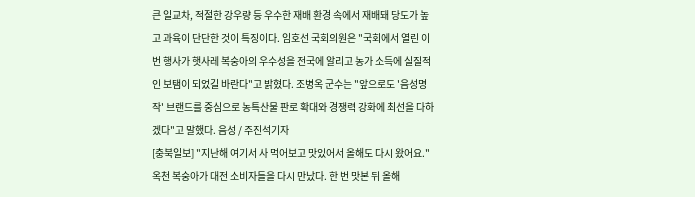큰 일교차, 적절한 강우량 등 우수한 재배 환경 속에서 재배돼 당도가 높고 과육이 단단한 것이 특징이다. 임호선 국회의원은 "국회에서 열린 이번 행사가 햇사레 복숭아의 우수성을 전국에 알리고 농가 소득에 실질적인 보탬이 되었길 바란다"고 밝혔다. 조병옥 군수는 "앞으로도 '음성명작' 브랜드를 중심으로 농특산물 판로 확대와 경쟁력 강화에 최선을 다하겠다"고 말했다. 음성 / 주진석기자
[충북일보] "지난해 여기서 사 먹어보고 맛있어서 올해도 다시 왔어요." 옥천 복숭아가 대전 소비자들을 다시 만났다. 한 번 맛본 뒤 올해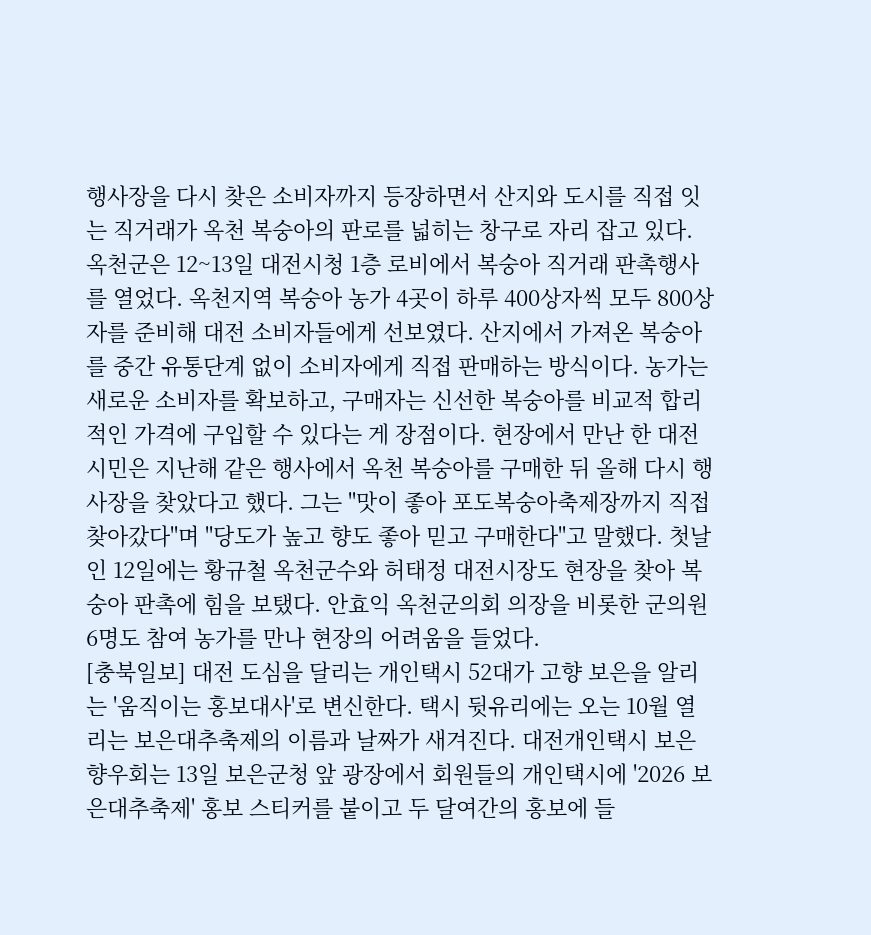행사장을 다시 찾은 소비자까지 등장하면서 산지와 도시를 직접 잇는 직거래가 옥천 복숭아의 판로를 넓히는 창구로 자리 잡고 있다. 옥천군은 12~13일 대전시청 1층 로비에서 복숭아 직거래 판촉행사를 열었다. 옥천지역 복숭아 농가 4곳이 하루 400상자씩 모두 800상자를 준비해 대전 소비자들에게 선보였다. 산지에서 가져온 복숭아를 중간 유통단계 없이 소비자에게 직접 판매하는 방식이다. 농가는 새로운 소비자를 확보하고, 구매자는 신선한 복숭아를 비교적 합리적인 가격에 구입할 수 있다는 게 장점이다. 현장에서 만난 한 대전시민은 지난해 같은 행사에서 옥천 복숭아를 구매한 뒤 올해 다시 행사장을 찾았다고 했다. 그는 "맛이 좋아 포도복숭아축제장까지 직접 찾아갔다"며 "당도가 높고 향도 좋아 믿고 구매한다"고 말했다. 첫날인 12일에는 황규철 옥천군수와 허태정 대전시장도 현장을 찾아 복숭아 판촉에 힘을 보탰다. 안효익 옥천군의회 의장을 비롯한 군의원 6명도 참여 농가를 만나 현장의 어려움을 들었다.
[충북일보] 대전 도심을 달리는 개인택시 52대가 고향 보은을 알리는 '움직이는 홍보대사'로 변신한다. 택시 뒷유리에는 오는 10월 열리는 보은대추축제의 이름과 날짜가 새겨진다. 대전개인택시 보은향우회는 13일 보은군청 앞 광장에서 회원들의 개인택시에 '2026 보은대추축제' 홍보 스티커를 붙이고 두 달여간의 홍보에 들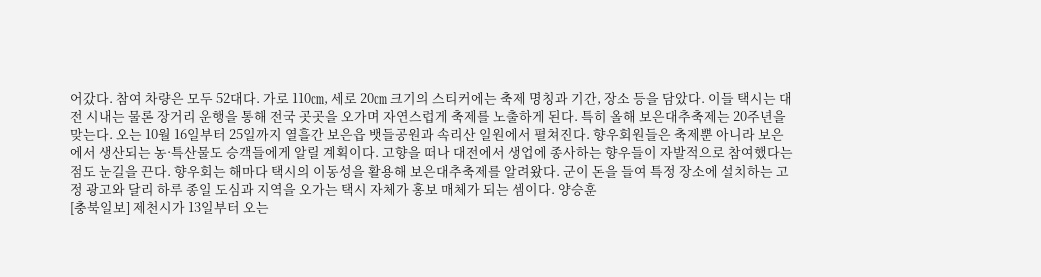어갔다. 참여 차량은 모두 52대다. 가로 110㎝, 세로 20㎝ 크기의 스티커에는 축제 명칭과 기간, 장소 등을 담았다. 이들 택시는 대전 시내는 물론 장거리 운행을 통해 전국 곳곳을 오가며 자연스럽게 축제를 노출하게 된다. 특히 올해 보은대추축제는 20주년을 맞는다. 오는 10월 16일부터 25일까지 열흘간 보은읍 뱃들공원과 속리산 일원에서 펼쳐진다. 향우회원들은 축제뿐 아니라 보은에서 생산되는 농·특산물도 승객들에게 알릴 계획이다. 고향을 떠나 대전에서 생업에 종사하는 향우들이 자발적으로 참여했다는 점도 눈길을 끈다. 향우회는 해마다 택시의 이동성을 활용해 보은대추축제를 알려왔다. 군이 돈을 들여 특정 장소에 설치하는 고정 광고와 달리 하루 종일 도심과 지역을 오가는 택시 자체가 홍보 매체가 되는 셈이다. 양승훈
[충북일보] 제천시가 13일부터 오는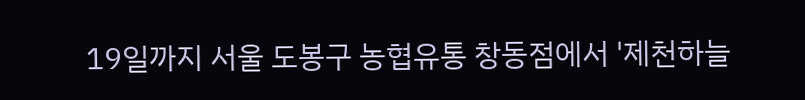19일까지 서울 도봉구 농협유통 창동점에서 '제천하늘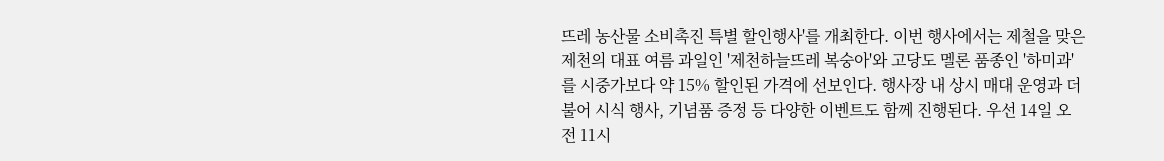뜨레 농산물 소비촉진 특별 할인행사'를 개최한다. 이번 행사에서는 제철을 맞은 제천의 대표 여름 과일인 '제천하늘뜨레 복숭아'와 고당도 멜론 품종인 '하미과'를 시중가보다 약 15% 할인된 가격에 선보인다. 행사장 내 상시 매대 운영과 더불어 시식 행사, 기념품 증정 등 다양한 이벤트도 함께 진행된다. 우선 14일 오전 11시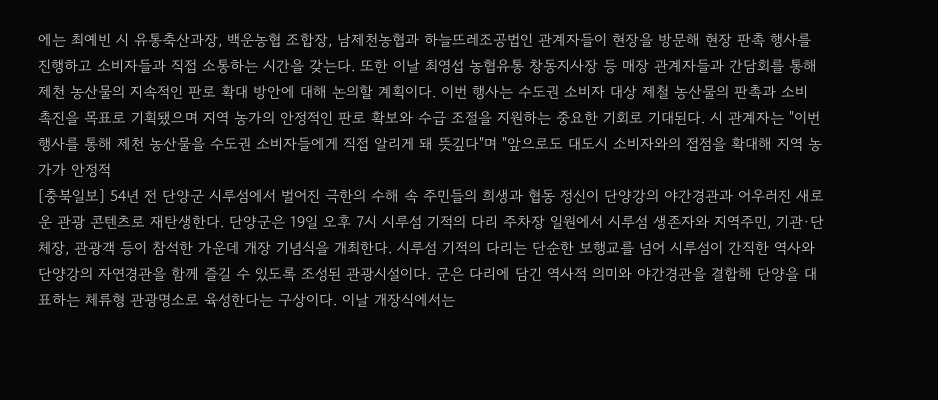에는 최예빈 시 유통축산과장, 백운농협 조합장, 남제천농협과 하늘뜨레조공법인 관계자들이 현장을 방문해 현장 판촉 행사를 진행하고 소비자들과 직접 소통하는 시간을 갖는다. 또한 이날 최영섭 농협유통 창동지사장 등 매장 관계자들과 간담회를 통해 제천 농산물의 지속적인 판로 확대 방안에 대해 논의할 계획이다. 이번 행사는 수도권 소비자 대상 제철 농산물의 판촉과 소비 촉진을 목표로 기획됐으며 지역 농가의 안정적인 판로 확보와 수급 조절을 지원하는 중요한 기회로 기대된다. 시 관계자는 "이번 행사를 통해 제천 농산물을 수도권 소비자들에게 직접 알리게 돼 뜻깊다"며 "앞으로도 대도시 소비자와의 접점을 확대해 지역 농가가 안정적
[충북일보] 54년 전 단양군 시루섬에서 벌어진 극한의 수해 속 주민들의 희생과 협동 정신이 단양강의 야간경관과 어우러진 새로운 관광 콘텐츠로 재탄생한다. 단양군은 19일 오후 7시 시루섬 기적의 다리 주차장 일원에서 시루섬 생존자와 지역주민, 기관·단체장, 관광객 등이 참석한 가운데 개장 기념식을 개최한다. 시루섬 기적의 다리는 단순한 보행교를 넘어 시루섬이 간직한 역사와 단양강의 자연경관을 함께 즐길 수 있도록 조성된 관광시설이다. 군은 다리에 담긴 역사적 의미와 야간경관을 결합해 단양을 대표하는 체류형 관광명소로 육성한다는 구상이다. 이날 개장식에서는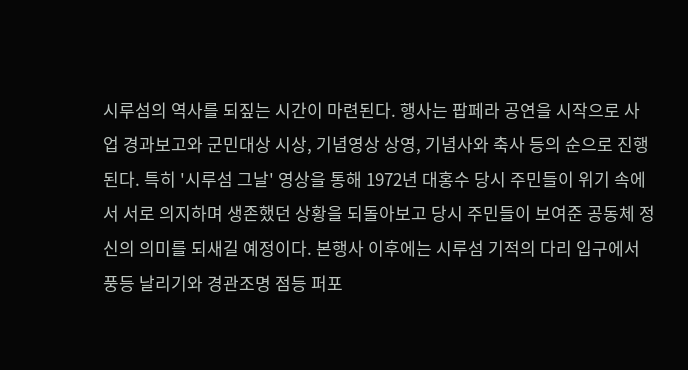시루섬의 역사를 되짚는 시간이 마련된다. 행사는 팝페라 공연을 시작으로 사업 경과보고와 군민대상 시상, 기념영상 상영, 기념사와 축사 등의 순으로 진행된다. 특히 '시루섬 그날' 영상을 통해 1972년 대홍수 당시 주민들이 위기 속에서 서로 의지하며 생존했던 상황을 되돌아보고 당시 주민들이 보여준 공동체 정신의 의미를 되새길 예정이다. 본행사 이후에는 시루섬 기적의 다리 입구에서 풍등 날리기와 경관조명 점등 퍼포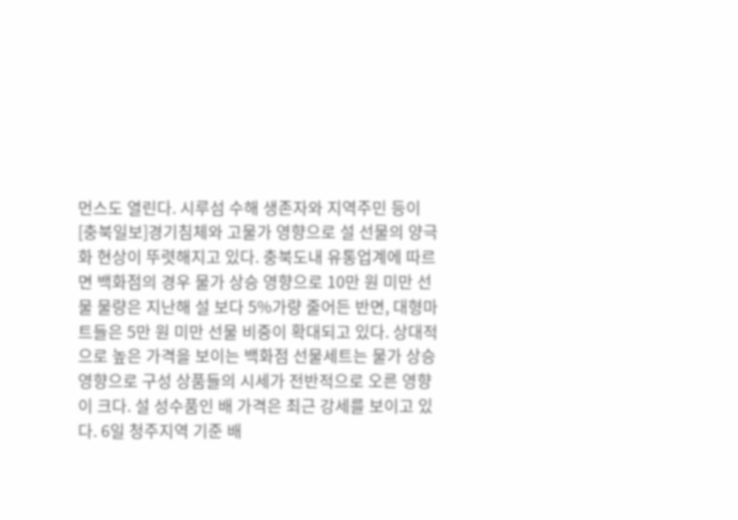먼스도 열린다. 시루섬 수해 생존자와 지역주민 등이
[충북일보]경기침체와 고물가 영향으로 설 선물의 양극화 현상이 뚜렷해지고 있다. 충북도내 유통업계에 따르면 백화점의 경우 물가 상승 영향으로 10만 원 미만 선물 물량은 지난해 설 보다 5%가량 줄어든 반면, 대형마트들은 5만 원 미만 선물 비중이 확대되고 있다. 상대적으로 높은 가격을 보이는 백화점 선물세트는 물가 상승 영향으로 구성 상품들의 시세가 전반적으로 오른 영향이 크다. 설 성수품인 배 가격은 최근 강세를 보이고 있다. 6일 청주지역 기준 배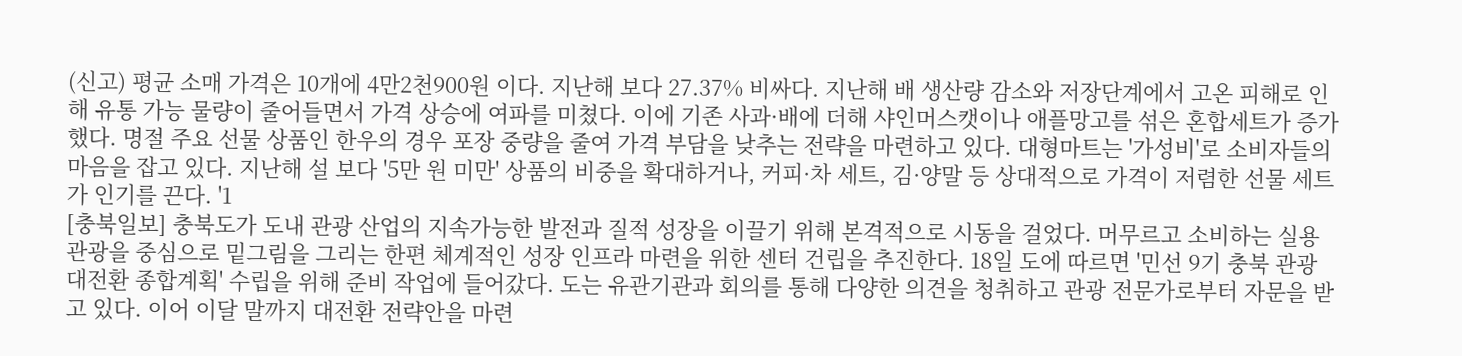(신고) 평균 소매 가격은 10개에 4만2천900원 이다. 지난해 보다 27.37% 비싸다. 지난해 배 생산량 감소와 저장단계에서 고온 피해로 인해 유통 가능 물량이 줄어들면서 가격 상승에 여파를 미쳤다. 이에 기존 사과·배에 더해 샤인머스캣이나 애플망고를 섞은 혼합세트가 증가했다. 명절 주요 선물 상품인 한우의 경우 포장 중량을 줄여 가격 부담을 낮추는 전략을 마련하고 있다. 대형마트는 '가성비'로 소비자들의 마음을 잡고 있다. 지난해 설 보다 '5만 원 미만' 상품의 비중을 확대하거나, 커피·차 세트, 김·양말 등 상대적으로 가격이 저렴한 선물 세트가 인기를 끈다. '1
[충북일보] 충북도가 도내 관광 산업의 지속가능한 발전과 질적 성장을 이끌기 위해 본격적으로 시동을 걸었다. 머무르고 소비하는 실용 관광을 중심으로 밑그림을 그리는 한편 체계적인 성장 인프라 마련을 위한 센터 건립을 추진한다. 18일 도에 따르면 '민선 9기 충북 관광 대전환 종합계획' 수립을 위해 준비 작업에 들어갔다. 도는 유관기관과 회의를 통해 다양한 의견을 청취하고 관광 전문가로부터 자문을 받고 있다. 이어 이달 말까지 대전환 전략안을 마련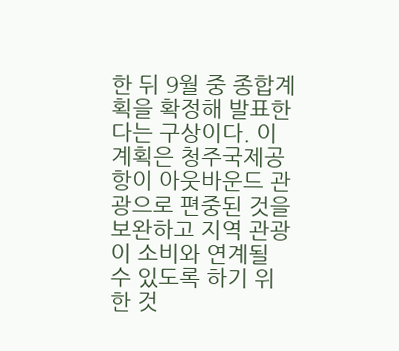한 뒤 9월 중 종합계획을 확정해 발표한다는 구상이다. 이 계획은 청주국제공항이 아웃바운드 관광으로 편중된 것을 보완하고 지역 관광이 소비와 연계될 수 있도록 하기 위한 것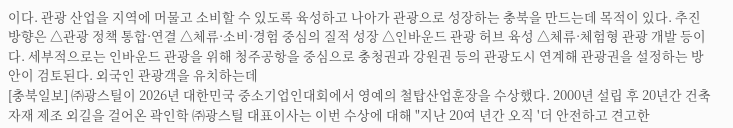이다. 관광 산업을 지역에 머물고 소비할 수 있도록 육성하고 나아가 관광으로 성장하는 충북을 만드는데 목적이 있다. 추진 방향은 △관광 정책 통합·연결 △체류·소비·경험 중심의 질적 성장 △인바운드 관광 허브 육성 △체류·체험형 관광 개발 등이다. 세부적으로는 인바운드 관광을 위해 청주공항을 중심으로 충청권과 강원권 등의 관광도시 연계해 관광권을 설정하는 방안이 검토된다. 외국인 관광객을 유치하는데
[충북일보] ㈜광스틸이 2026년 대한민국 중소기업인대회에서 영예의 철탑산업훈장을 수상했다. 2000년 설립 후 20년간 건축자재 제조 외길을 걸어온 곽인학 ㈜광스틸 대표이사는 이번 수상에 대해 "지난 20여 년간 오직 '더 안전하고 견고한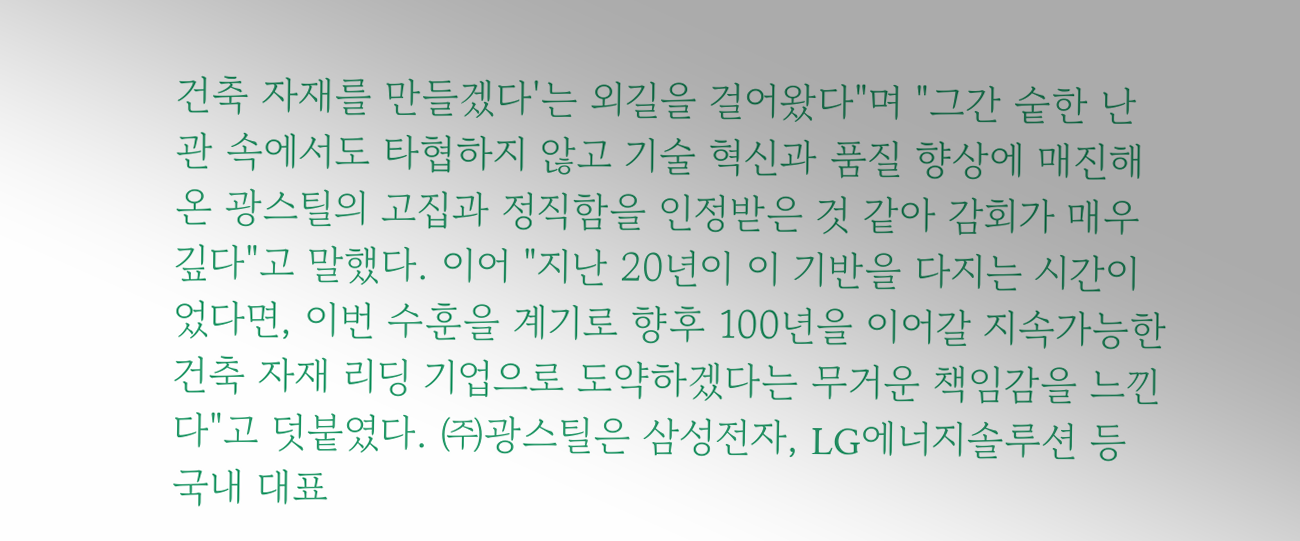건축 자재를 만들겠다'는 외길을 걸어왔다"며 "그간 숱한 난관 속에서도 타협하지 않고 기술 혁신과 품질 향상에 매진해 온 광스틸의 고집과 정직함을 인정받은 것 같아 감회가 매우 깊다"고 말했다. 이어 "지난 20년이 이 기반을 다지는 시간이었다면, 이번 수훈을 계기로 향후 100년을 이어갈 지속가능한 건축 자재 리딩 기업으로 도약하겠다는 무거운 책임감을 느낀다"고 덧붙였다. ㈜광스틸은 삼성전자, LG에너지솔루션 등 국내 대표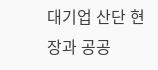대기업 산단 현장과 공공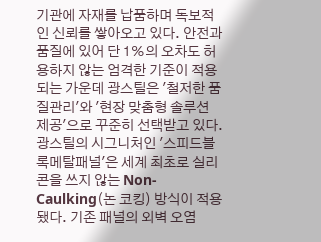기관에 자재를 납품하며 독보적인 신뢰를 쌓아오고 있다. 안전과 품질에 있어 단 1%의 오차도 허용하지 않는 엄격한 기준이 적용되는 가운데 광스틸은 '철저한 품질관리'와 '현장 맞춤형 솔루션 제공'으로 꾸준히 선택받고 있다. 광스틸의 시그니처인 '스피드블록메탈패널'은 세계 최초로 실리콘을 쓰지 않는 Non-Caulking(논 코킹) 방식이 적용됐다. 기존 패널의 외벽 오염